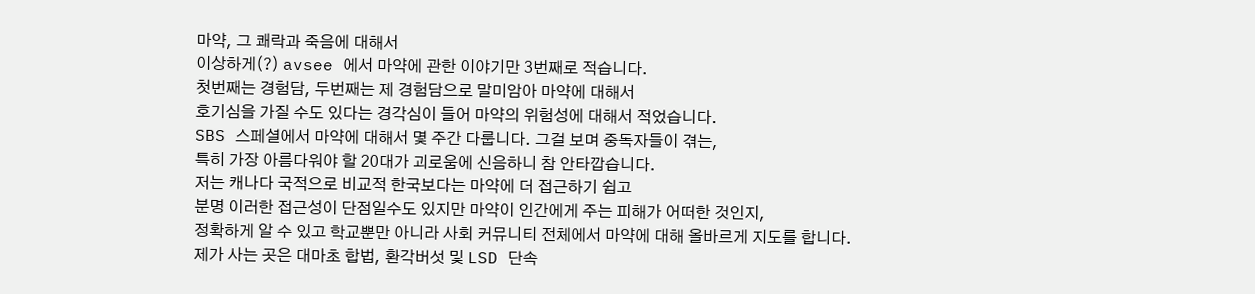마약, 그 쾌락과 죽음에 대해서
이상하게(?) avsee 에서 마약에 관한 이야기만 3번째로 적습니다.
첫번째는 경험담, 두번째는 제 경험담으로 말미암아 마약에 대해서
호기심을 가질 수도 있다는 경각심이 들어 마약의 위험성에 대해서 적었습니다.
SBS 스페셜에서 마약에 대해서 몇 주간 다룹니다. 그걸 보며 중독자들이 겪는,
특히 가장 아름다워야 할 20대가 괴로움에 신음하니 참 안타깝습니다.
저는 캐나다 국적으로 비교적 한국보다는 마약에 더 접근하기 쉽고
분명 이러한 접근성이 단점일수도 있지만 마약이 인간에게 주는 피해가 어떠한 것인지,
정확하게 알 수 있고 학교뿐만 아니라 사회 커뮤니티 전체에서 마약에 대해 올바르게 지도를 합니다.
제가 사는 곳은 대마초 합법, 환각버섯 및 LSD 단속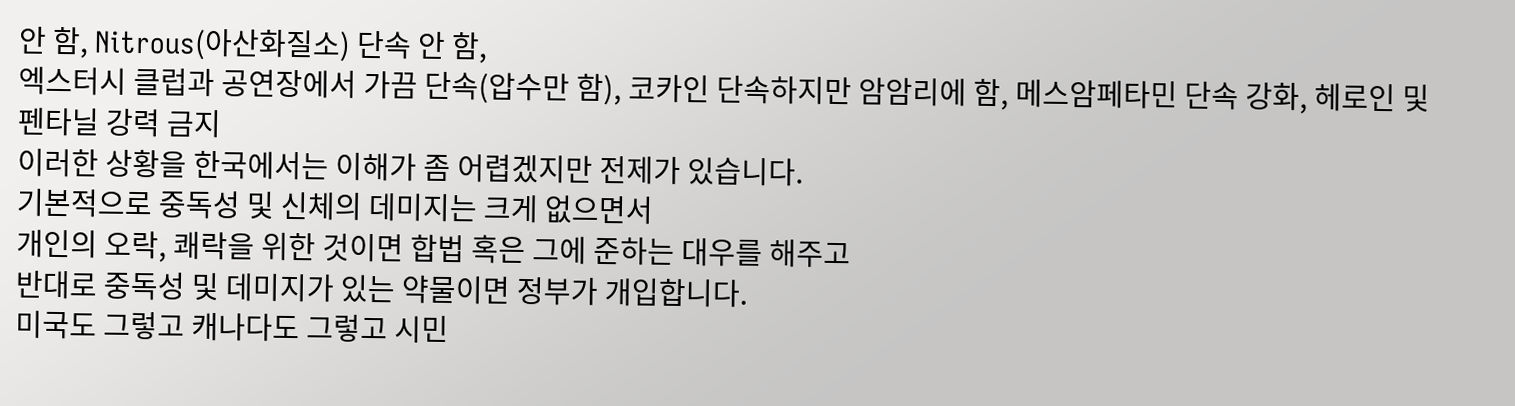안 함, Nitrous(아산화질소) 단속 안 함,
엑스터시 클럽과 공연장에서 가끔 단속(압수만 함), 코카인 단속하지만 암암리에 함, 메스암페타민 단속 강화, 헤로인 및 펜타닐 강력 금지
이러한 상황을 한국에서는 이해가 좀 어렵겠지만 전제가 있습니다.
기본적으로 중독성 및 신체의 데미지는 크게 없으면서
개인의 오락, 쾌락을 위한 것이면 합법 혹은 그에 준하는 대우를 해주고
반대로 중독성 및 데미지가 있는 약물이면 정부가 개입합니다.
미국도 그렇고 캐나다도 그렇고 시민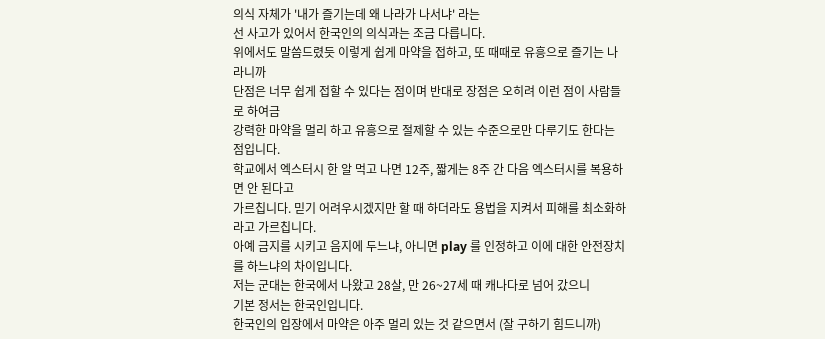의식 자체가 '내가 즐기는데 왜 나라가 나서냐' 라는
선 사고가 있어서 한국인의 의식과는 조금 다릅니다.
위에서도 말씀드렸듯 이렇게 쉽게 마약을 접하고, 또 때때로 유흥으로 즐기는 나라니까
단점은 너무 쉽게 접할 수 있다는 점이며 반대로 장점은 오히려 이런 점이 사람들로 하여금
강력한 마약을 멀리 하고 유흥으로 절제할 수 있는 수준으로만 다루기도 한다는 점입니다.
학교에서 엑스터시 한 알 먹고 나면 12주, 짧게는 8주 간 다음 엑스터시를 복용하면 안 된다고
가르칩니다. 믿기 어려우시겠지만 할 때 하더라도 용법을 지켜서 피해를 최소화하라고 가르칩니다.
아예 금지를 시키고 음지에 두느냐, 아니면 play 를 인정하고 이에 대한 안전장치를 하느냐의 차이입니다.
저는 군대는 한국에서 나왔고 28살, 만 26~27세 때 캐나다로 넘어 갔으니
기본 정서는 한국인입니다.
한국인의 입장에서 마약은 아주 멀리 있는 것 같으면서 (잘 구하기 힘드니까)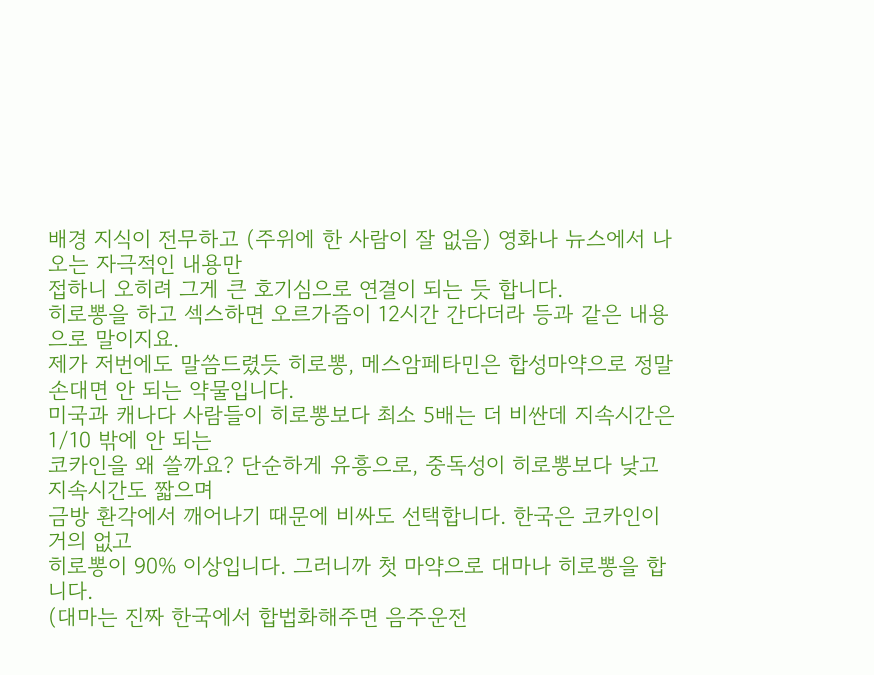배경 지식이 전무하고 (주위에 한 사람이 잘 없음) 영화나 뉴스에서 나오는 자극적인 내용만
접하니 오히려 그게 큰 호기심으로 연결이 되는 듯 합니다.
히로뽕을 하고 섹스하면 오르가즘이 12시간 간다더라 등과 같은 내용으로 말이지요.
제가 저번에도 말씀드렸듯 히로뽕, 메스암페타민은 합성마약으로 정말 손대면 안 되는 약물입니다.
미국과 캐나다 사람들이 히로뽕보다 최소 5배는 더 비싼데 지속시간은 1/10 밖에 안 되는
코카인을 왜 쓸까요? 단순하게 유흥으로, 중독성이 히로뽕보다 낮고 지속시간도 짧으며
금방 환각에서 깨어나기 때문에 비싸도 선택합니다. 한국은 코카인이 거의 없고
히로뽕이 90% 이상입니다. 그러니까 첫 마약으로 대마나 히로뽕을 합니다.
(대마는 진짜 한국에서 합법화해주면 음주운전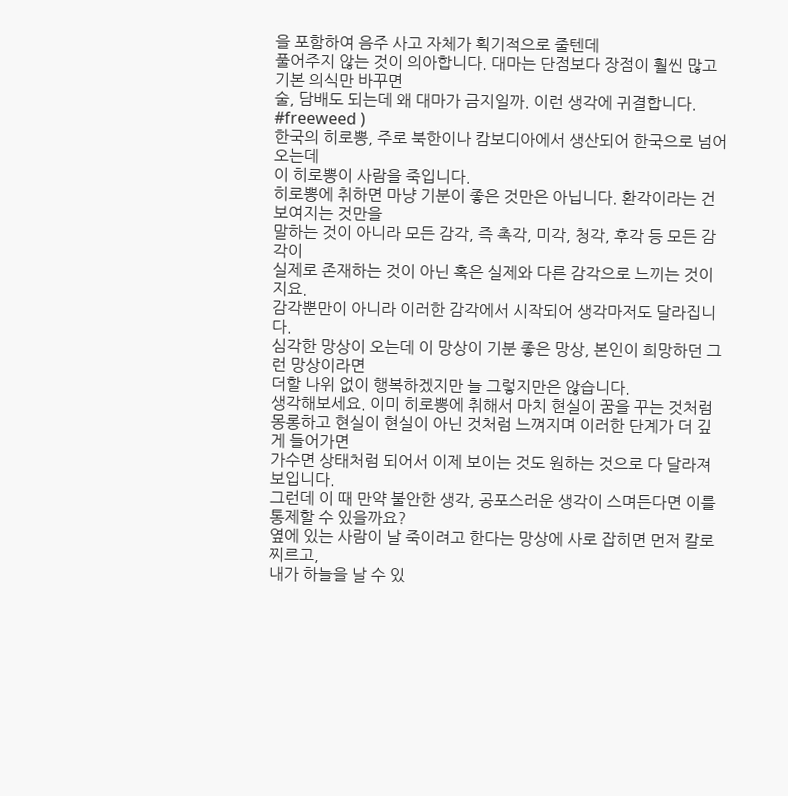을 포함하여 음주 사고 자체가 획기적으로 줄텐데
풀어주지 않는 것이 의아합니다. 대마는 단점보다 장점이 훨씬 많고 기본 의식만 바꾸면
술, 담배도 되는데 왜 대마가 금지일까. 이런 생각에 귀결합니다. #freeweed )
한국의 히로뽕, 주로 북한이나 캄보디아에서 생산되어 한국으로 넘어오는데
이 히로뽕이 사람을 죽입니다.
히로뽕에 취하면 마냥 기분이 좋은 것만은 아닙니다. 환각이라는 건 보여지는 것만을
말하는 것이 아니라 모든 감각, 즉 촉각, 미각, 청각, 후각 등 모든 감각이
실제로 존재하는 것이 아닌 혹은 실제와 다른 감각으로 느끼는 것이지요.
감각뿐만이 아니라 이러한 감각에서 시작되어 생각마저도 달라집니다.
심각한 망상이 오는데 이 망상이 기분 좋은 망상, 본인이 희망하던 그런 망상이라면
더할 나위 없이 행복하겠지만 늘 그렇지만은 않습니다.
생각해보세요. 이미 히로뽕에 취해서 마치 현실이 꿈을 꾸는 것처럼
몽롱하고 현실이 현실이 아닌 것처럼 느껴지며 이러한 단계가 더 깊게 들어가면
가수면 상태처럼 되어서 이제 보이는 것도 원하는 것으로 다 달라져 보입니다.
그런데 이 때 만약 불안한 생각, 공포스러운 생각이 스며든다면 이를 통제할 수 있을까요?
옆에 있는 사람이 날 죽이려고 한다는 망상에 사로 잡히면 먼저 칼로 찌르고,
내가 하늘을 날 수 있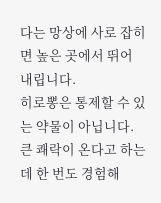다는 망상에 사로 잡히면 높은 곳에서 뛰어 내립니다.
히로뽕은 통제할 수 있는 약물이 아닙니다.
큰 쾌락이 온다고 하는데 한 번도 경험해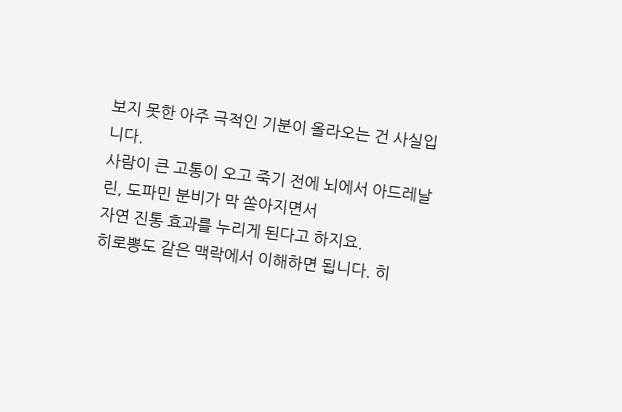보지 못한 아주 극적인 기분이 올라오는 건 사실입니다.
사람이 큰 고통이 오고 죽기 전에 뇌에서 아드레날린, 도파민 분비가 막 쏟아지면서
자연 진통 효과를 누리게 된다고 하지요.
히로뽕도 같은 맥락에서 이해하면 됩니다. 히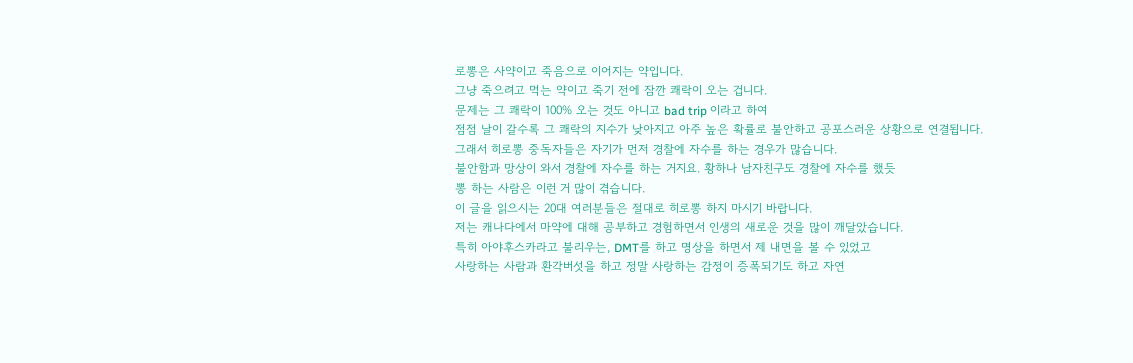로뽕은 사약이고 죽음으로 이어지는 약입니다.
그냥 죽으려고 먹는 약이고 죽기 전에 잠깐 쾌락이 오는 겁니다.
문제는 그 쾌락이 100% 오는 것도 아니고 bad trip 이라고 하여
점점 날이 갈수록 그 쾌락의 지수가 낮아지고 아주 높은 확률로 불안하고 공포스러운 상황으로 연결됩니다.
그래서 히로뽕 중독자들은 자기가 먼저 경찰에 자수를 하는 경우가 많습니다.
불안함과 망상이 와서 경찰에 자수를 하는 거지요. 황하나 남자친구도 경찰에 자수를 했듯
뽕 하는 사람은 이런 거 많이 겪습니다.
이 글을 읽으시는 20대 여러분들은 절대로 히로뽕 하지 마시기 바랍니다.
저는 캐나다에서 마약에 대해 공부하고 경험하면서 인생의 새로운 것을 많이 깨달았습니다.
특히 아야후스카라고 불리우는, DMT를 하고 명상을 하면서 제 내면을 볼 수 있었고
사랑하는 사람과 환각버섯을 하고 정말 사랑하는 감정이 증폭되기도 하고 자연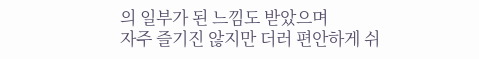의 일부가 된 느낌도 받았으며
자주 즐기진 않지만 더러 편안하게 쉬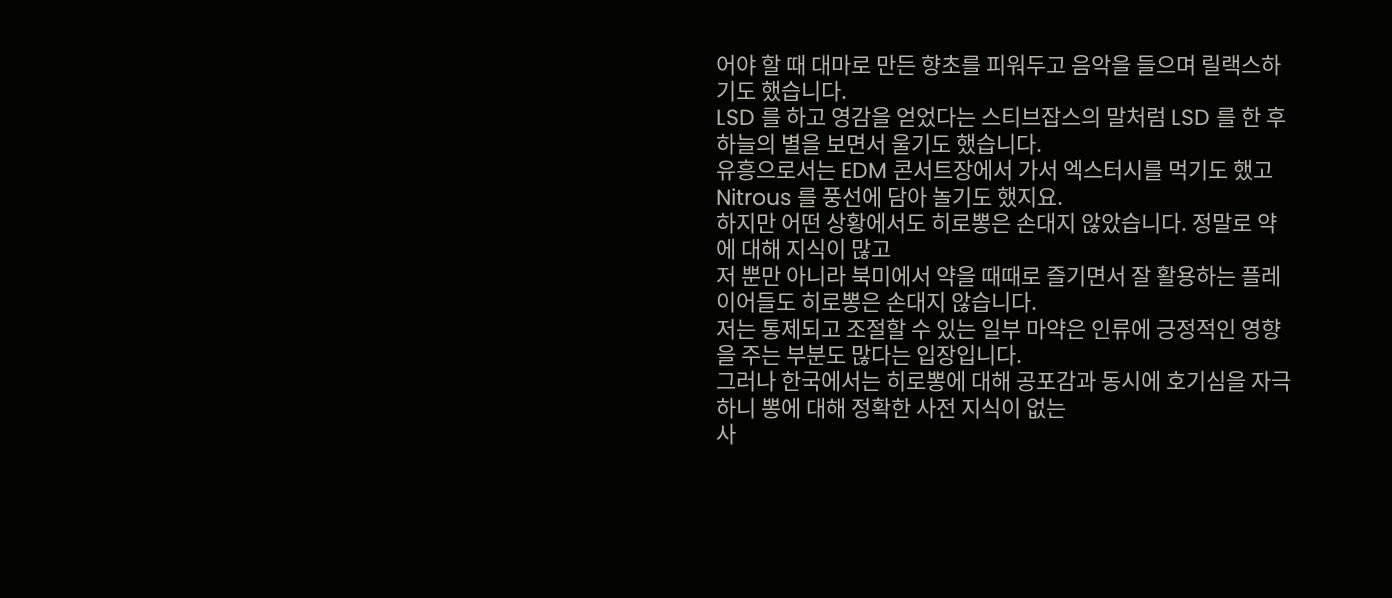어야 할 때 대마로 만든 향초를 피워두고 음악을 들으며 릴랙스하기도 했습니다.
LSD 를 하고 영감을 얻었다는 스티브잡스의 말처럼 LSD 를 한 후 하늘의 별을 보면서 울기도 했습니다.
유흥으로서는 EDM 콘서트장에서 가서 엑스터시를 먹기도 했고 Nitrous 를 풍선에 담아 놀기도 했지요.
하지만 어떤 상황에서도 히로뽕은 손대지 않았습니다. 정말로 약에 대해 지식이 많고
저 뿐만 아니라 북미에서 약을 때때로 즐기면서 잘 활용하는 플레이어들도 히로뽕은 손대지 않습니다.
저는 통제되고 조절할 수 있는 일부 마약은 인류에 긍정적인 영향을 주는 부분도 많다는 입장입니다.
그러나 한국에서는 히로뽕에 대해 공포감과 동시에 호기심을 자극하니 뽕에 대해 정확한 사전 지식이 없는
사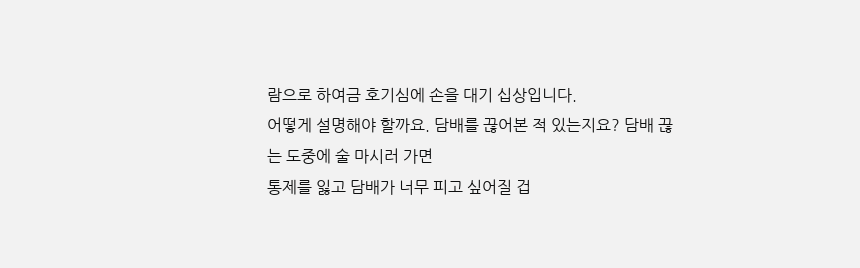람으로 하여금 호기심에 손을 대기 십상입니다.
어떻게 설명해야 할까요. 담배를 끊어본 적 있는지요? 담배 끊는 도중에 술 마시러 가면
통제를 잃고 담배가 너무 피고 싶어질 겁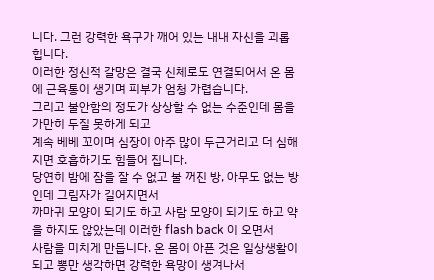니다. 그런 강력한 욕구가 깨어 있는 내내 자신을 괴롭힙니다.
이러한 정신적 갈망은 결국 신체로도 연결되어서 온 몸에 근육통이 생기며 피부가 엄청 가렵습니다.
그리고 불안함의 정도가 상상할 수 없는 수준인데 몸을 가만히 두질 못하게 되고
계속 베베 꼬이며 심장이 아주 많이 두근거리고 더 심해지면 호흡하기도 힘들어 집니다.
당연히 밤에 잠을 잘 수 없고 불 꺼진 방, 아무도 없는 방인데 그림자가 길어지면서
까마귀 모양이 되기도 하고 사람 모양이 되기도 하고 약을 하지도 않았는데 이러한 flash back 이 오면서
사람을 미치게 만듭니다. 온 몸이 아픈 것은 일상생활이 되고 뽕만 생각하면 강력한 욕망이 생겨나서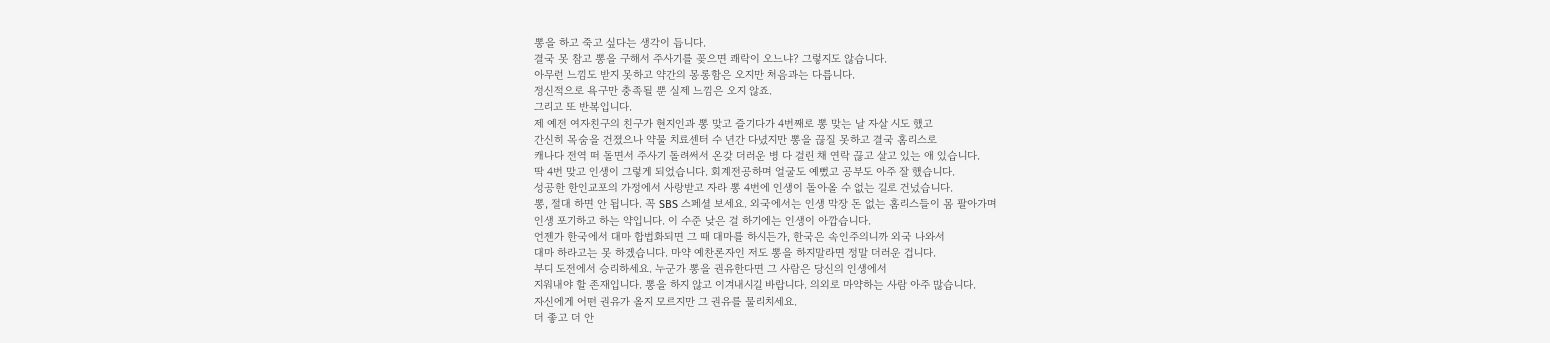뽕을 하고 죽고 싶다는 생각이 듭니다.
결국 못 참고 뽕을 구해서 주사기를 꽂으면 쾌락이 오느냐? 그렇지도 않습니다.
아무런 느낌도 받지 못하고 약간의 몽롱함은 오지만 처음과는 다릅니다.
정신적으로 욕구만 충족될 뿐 실제 느낌은 오지 않죠.
그리고 또 반복입니다.
제 예전 여자친구의 친구가 현지인과 뽕 맞고 즐기다가 4번째로 뽕 맞는 날 자살 시도 했고
간신히 목숨을 건졌으나 약물 치료센터 수 년간 다녔지만 뽕을 끊질 못하고 결국 홈리스로
캐나다 전역 떠 돌면서 주사기 돌려써서 온갖 더러운 병 다 걸린 채 연락 끊고 살고 있는 애 있습니다.
딱 4번 맞고 인생이 그렇게 되었습니다. 회계전공하며 얼굴도 예뻤고 공부도 아주 잘 했습니다.
성공한 한인교포의 가정에서 사랑받고 자라 뽕 4번에 인생이 돌아올 수 없는 길로 건넜습니다.
뽕, 절대 하면 안 됩니다. 꼭 SBS 스페셜 보세요. 외국에서는 인생 막장 돈 없는 홈리스들이 몸 팔아가며
인생 포기하고 하는 약입니다. 이 수준 낮은 걸 하기에는 인생이 아깝습니다.
언젠가 한국에서 대마 합법화되면 그 때 대마를 하시든가, 한국은 속인주의니까 외국 나와서
대마 하라고는 못 하겠습니다. 마약 예찬론자인 저도 뽕을 하지말라면 정말 더러운 겁니다.
부디 도전에서 승리하세요. 누군가 뽕을 권유한다면 그 사람은 당신의 인생에서
지워내야 할 존재입니다. 뽕을 하지 않고 이겨내시길 바랍니다. 의외로 마약하는 사람 아주 많습니다.
자신에게 어떤 권유가 올지 모르지만 그 권유를 물리치세요.
더 좋고 더 안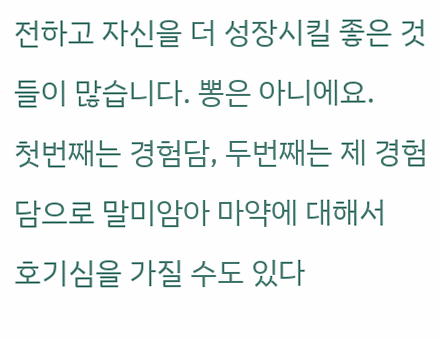전하고 자신을 더 성장시킬 좋은 것들이 많습니다. 뽕은 아니에요.
첫번째는 경험담, 두번째는 제 경험담으로 말미암아 마약에 대해서
호기심을 가질 수도 있다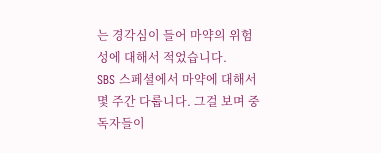는 경각심이 들어 마약의 위험성에 대해서 적었습니다.
SBS 스페셜에서 마약에 대해서 몇 주간 다룹니다. 그걸 보며 중독자들이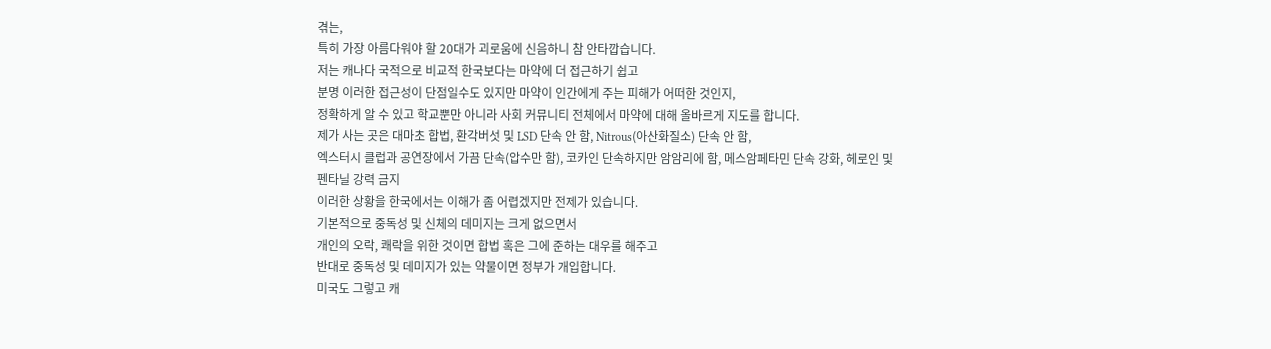겪는,
특히 가장 아름다워야 할 20대가 괴로움에 신음하니 참 안타깝습니다.
저는 캐나다 국적으로 비교적 한국보다는 마약에 더 접근하기 쉽고
분명 이러한 접근성이 단점일수도 있지만 마약이 인간에게 주는 피해가 어떠한 것인지,
정확하게 알 수 있고 학교뿐만 아니라 사회 커뮤니티 전체에서 마약에 대해 올바르게 지도를 합니다.
제가 사는 곳은 대마초 합법, 환각버섯 및 LSD 단속 안 함, Nitrous(아산화질소) 단속 안 함,
엑스터시 클럽과 공연장에서 가끔 단속(압수만 함), 코카인 단속하지만 암암리에 함, 메스암페타민 단속 강화, 헤로인 및 펜타닐 강력 금지
이러한 상황을 한국에서는 이해가 좀 어렵겠지만 전제가 있습니다.
기본적으로 중독성 및 신체의 데미지는 크게 없으면서
개인의 오락, 쾌락을 위한 것이면 합법 혹은 그에 준하는 대우를 해주고
반대로 중독성 및 데미지가 있는 약물이면 정부가 개입합니다.
미국도 그렇고 캐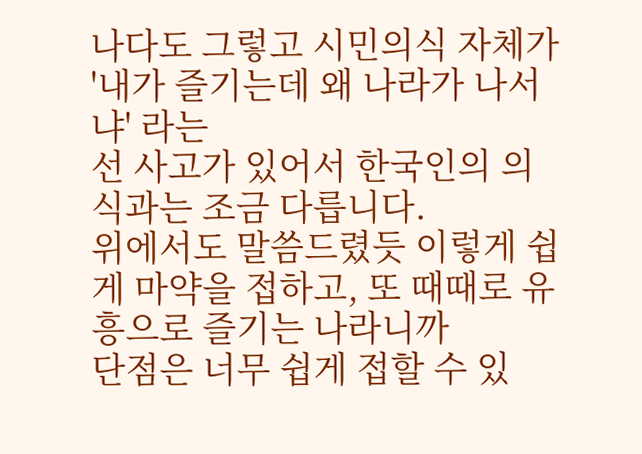나다도 그렇고 시민의식 자체가 '내가 즐기는데 왜 나라가 나서냐' 라는
선 사고가 있어서 한국인의 의식과는 조금 다릅니다.
위에서도 말씀드렸듯 이렇게 쉽게 마약을 접하고, 또 때때로 유흥으로 즐기는 나라니까
단점은 너무 쉽게 접할 수 있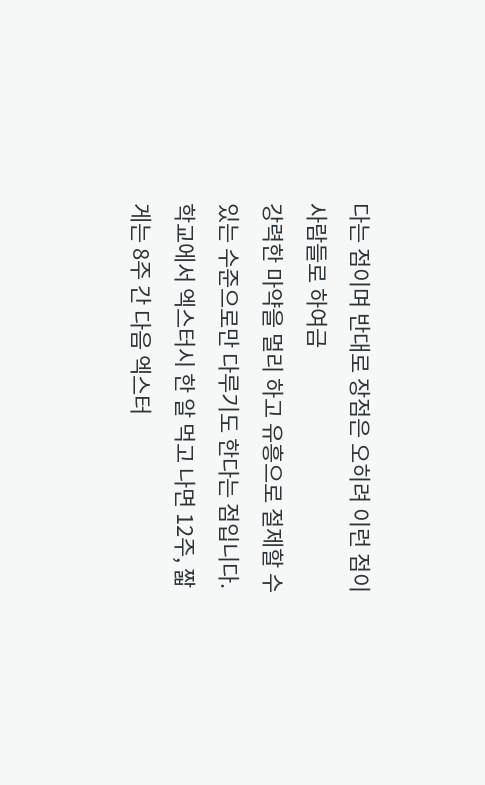다는 점이며 반대로 장점은 오히려 이런 점이 사람들로 하여금
강력한 마약을 멀리 하고 유흥으로 절제할 수 있는 수준으로만 다루기도 한다는 점입니다.
학교에서 엑스터시 한 알 먹고 나면 12주, 짧게는 8주 간 다음 엑스터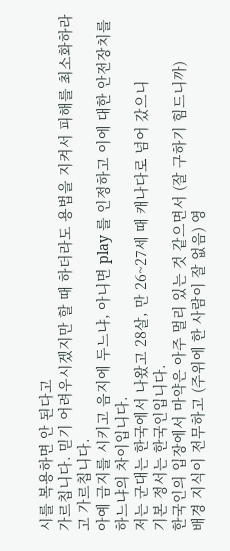시를 복용하면 안 된다고
가르칩니다. 믿기 어려우시겠지만 할 때 하더라도 용법을 지켜서 피해를 최소화하라고 가르칩니다.
아예 금지를 시키고 음지에 두느냐, 아니면 play 를 인정하고 이에 대한 안전장치를 하느냐의 차이입니다.
저는 군대는 한국에서 나왔고 28살, 만 26~27세 때 캐나다로 넘어 갔으니
기본 정서는 한국인입니다.
한국인의 입장에서 마약은 아주 멀리 있는 것 같으면서 (잘 구하기 힘드니까)
배경 지식이 전무하고 (주위에 한 사람이 잘 없음) 영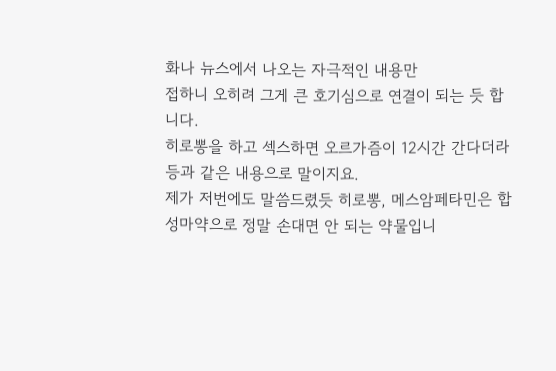화나 뉴스에서 나오는 자극적인 내용만
접하니 오히려 그게 큰 호기심으로 연결이 되는 듯 합니다.
히로뽕을 하고 섹스하면 오르가즘이 12시간 간다더라 등과 같은 내용으로 말이지요.
제가 저번에도 말씀드렸듯 히로뽕, 메스암페타민은 합성마약으로 정말 손대면 안 되는 약물입니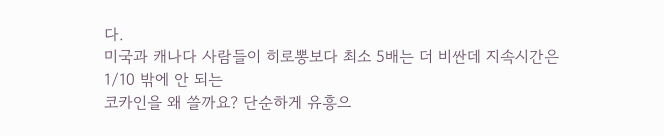다.
미국과 캐나다 사람들이 히로뽕보다 최소 5배는 더 비싼데 지속시간은 1/10 밖에 안 되는
코카인을 왜 쓸까요? 단순하게 유흥으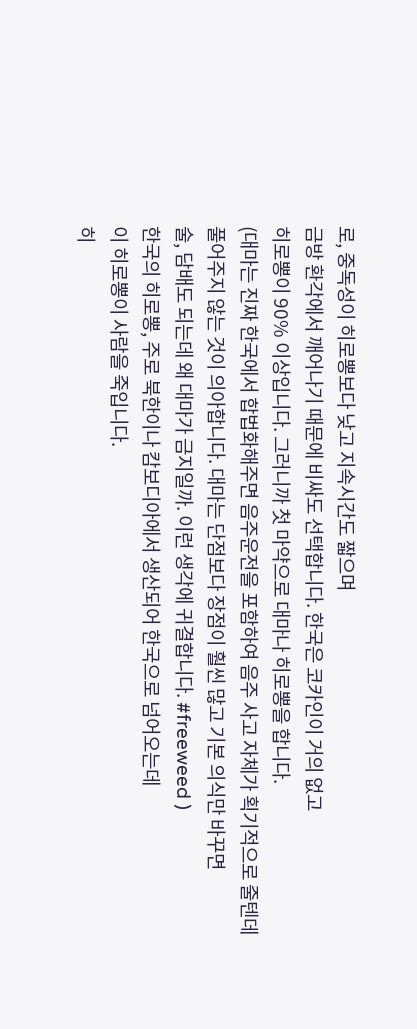로, 중독성이 히로뽕보다 낮고 지속시간도 짧으며
금방 환각에서 깨어나기 때문에 비싸도 선택합니다. 한국은 코카인이 거의 없고
히로뽕이 90% 이상입니다. 그러니까 첫 마약으로 대마나 히로뽕을 합니다.
(대마는 진짜 한국에서 합법화해주면 음주운전을 포함하여 음주 사고 자체가 획기적으로 줄텐데
풀어주지 않는 것이 의아합니다. 대마는 단점보다 장점이 훨씬 많고 기본 의식만 바꾸면
술, 담배도 되는데 왜 대마가 금지일까. 이런 생각에 귀결합니다. #freeweed )
한국의 히로뽕, 주로 북한이나 캄보디아에서 생산되어 한국으로 넘어오는데
이 히로뽕이 사람을 죽입니다.
히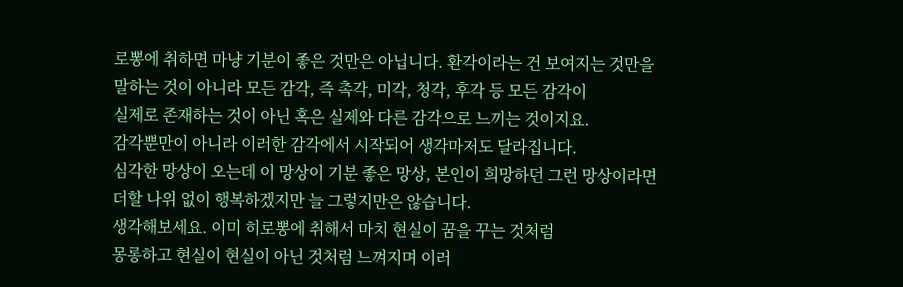로뽕에 취하면 마냥 기분이 좋은 것만은 아닙니다. 환각이라는 건 보여지는 것만을
말하는 것이 아니라 모든 감각, 즉 촉각, 미각, 청각, 후각 등 모든 감각이
실제로 존재하는 것이 아닌 혹은 실제와 다른 감각으로 느끼는 것이지요.
감각뿐만이 아니라 이러한 감각에서 시작되어 생각마저도 달라집니다.
심각한 망상이 오는데 이 망상이 기분 좋은 망상, 본인이 희망하던 그런 망상이라면
더할 나위 없이 행복하겠지만 늘 그렇지만은 않습니다.
생각해보세요. 이미 히로뽕에 취해서 마치 현실이 꿈을 꾸는 것처럼
몽롱하고 현실이 현실이 아닌 것처럼 느껴지며 이러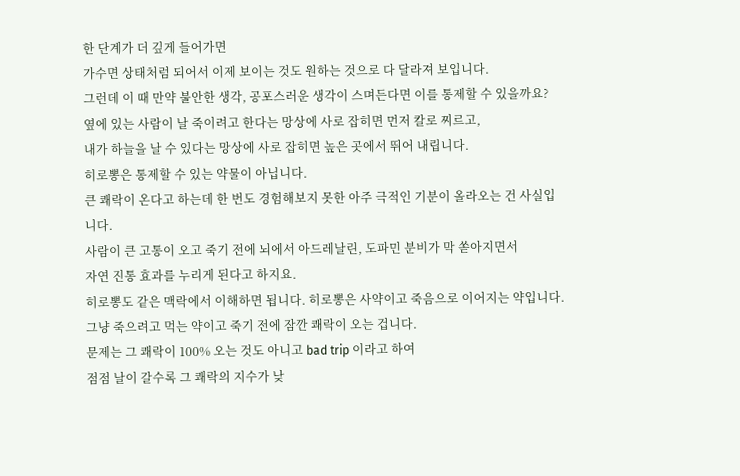한 단계가 더 깊게 들어가면
가수면 상태처럼 되어서 이제 보이는 것도 원하는 것으로 다 달라져 보입니다.
그런데 이 때 만약 불안한 생각, 공포스러운 생각이 스며든다면 이를 통제할 수 있을까요?
옆에 있는 사람이 날 죽이려고 한다는 망상에 사로 잡히면 먼저 칼로 찌르고,
내가 하늘을 날 수 있다는 망상에 사로 잡히면 높은 곳에서 뛰어 내립니다.
히로뽕은 통제할 수 있는 약물이 아닙니다.
큰 쾌락이 온다고 하는데 한 번도 경험해보지 못한 아주 극적인 기분이 올라오는 건 사실입니다.
사람이 큰 고통이 오고 죽기 전에 뇌에서 아드레날린, 도파민 분비가 막 쏟아지면서
자연 진통 효과를 누리게 된다고 하지요.
히로뽕도 같은 맥락에서 이해하면 됩니다. 히로뽕은 사약이고 죽음으로 이어지는 약입니다.
그냥 죽으려고 먹는 약이고 죽기 전에 잠깐 쾌락이 오는 겁니다.
문제는 그 쾌락이 100% 오는 것도 아니고 bad trip 이라고 하여
점점 날이 갈수록 그 쾌락의 지수가 낮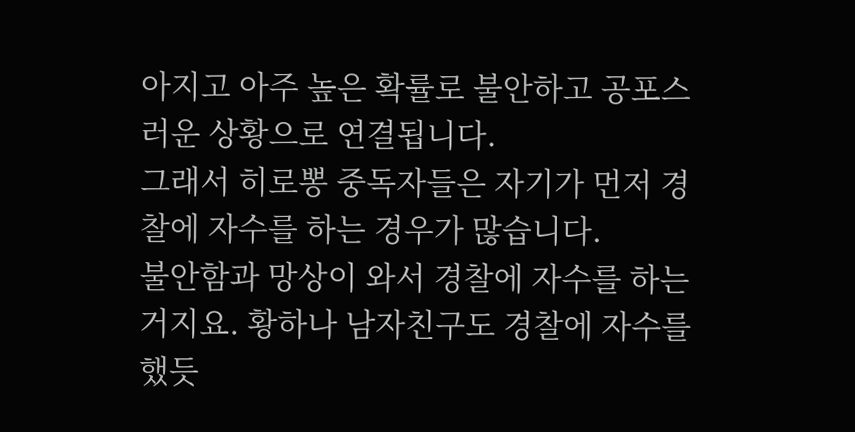아지고 아주 높은 확률로 불안하고 공포스러운 상황으로 연결됩니다.
그래서 히로뽕 중독자들은 자기가 먼저 경찰에 자수를 하는 경우가 많습니다.
불안함과 망상이 와서 경찰에 자수를 하는 거지요. 황하나 남자친구도 경찰에 자수를 했듯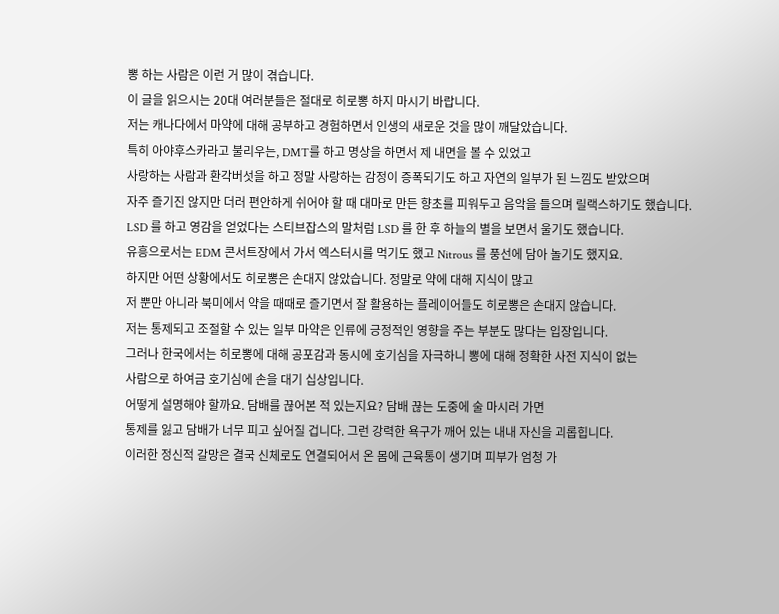뽕 하는 사람은 이런 거 많이 겪습니다.
이 글을 읽으시는 20대 여러분들은 절대로 히로뽕 하지 마시기 바랍니다.
저는 캐나다에서 마약에 대해 공부하고 경험하면서 인생의 새로운 것을 많이 깨달았습니다.
특히 아야후스카라고 불리우는, DMT를 하고 명상을 하면서 제 내면을 볼 수 있었고
사랑하는 사람과 환각버섯을 하고 정말 사랑하는 감정이 증폭되기도 하고 자연의 일부가 된 느낌도 받았으며
자주 즐기진 않지만 더러 편안하게 쉬어야 할 때 대마로 만든 향초를 피워두고 음악을 들으며 릴랙스하기도 했습니다.
LSD 를 하고 영감을 얻었다는 스티브잡스의 말처럼 LSD 를 한 후 하늘의 별을 보면서 울기도 했습니다.
유흥으로서는 EDM 콘서트장에서 가서 엑스터시를 먹기도 했고 Nitrous 를 풍선에 담아 놀기도 했지요.
하지만 어떤 상황에서도 히로뽕은 손대지 않았습니다. 정말로 약에 대해 지식이 많고
저 뿐만 아니라 북미에서 약을 때때로 즐기면서 잘 활용하는 플레이어들도 히로뽕은 손대지 않습니다.
저는 통제되고 조절할 수 있는 일부 마약은 인류에 긍정적인 영향을 주는 부분도 많다는 입장입니다.
그러나 한국에서는 히로뽕에 대해 공포감과 동시에 호기심을 자극하니 뽕에 대해 정확한 사전 지식이 없는
사람으로 하여금 호기심에 손을 대기 십상입니다.
어떻게 설명해야 할까요. 담배를 끊어본 적 있는지요? 담배 끊는 도중에 술 마시러 가면
통제를 잃고 담배가 너무 피고 싶어질 겁니다. 그런 강력한 욕구가 깨어 있는 내내 자신을 괴롭힙니다.
이러한 정신적 갈망은 결국 신체로도 연결되어서 온 몸에 근육통이 생기며 피부가 엄청 가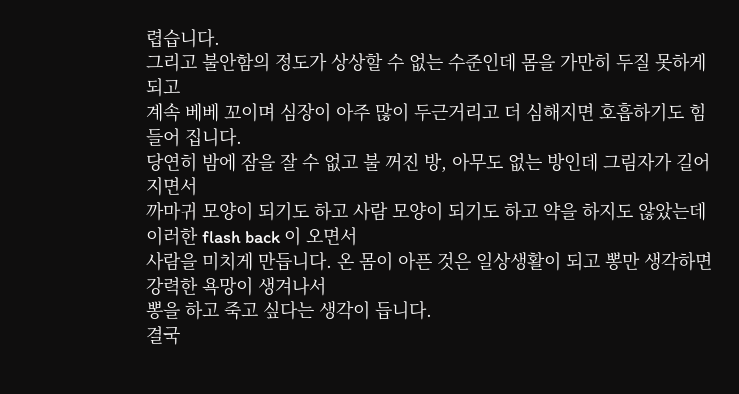렵습니다.
그리고 불안함의 정도가 상상할 수 없는 수준인데 몸을 가만히 두질 못하게 되고
계속 베베 꼬이며 심장이 아주 많이 두근거리고 더 심해지면 호흡하기도 힘들어 집니다.
당연히 밤에 잠을 잘 수 없고 불 꺼진 방, 아무도 없는 방인데 그림자가 길어지면서
까마귀 모양이 되기도 하고 사람 모양이 되기도 하고 약을 하지도 않았는데 이러한 flash back 이 오면서
사람을 미치게 만듭니다. 온 몸이 아픈 것은 일상생활이 되고 뽕만 생각하면 강력한 욕망이 생겨나서
뽕을 하고 죽고 싶다는 생각이 듭니다.
결국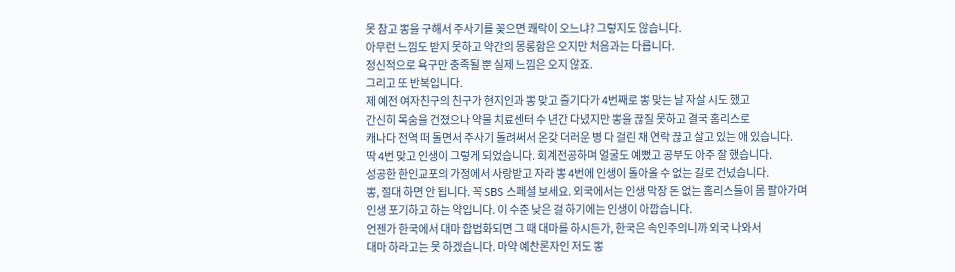못 참고 뽕을 구해서 주사기를 꽂으면 쾌락이 오느냐? 그렇지도 않습니다.
아무런 느낌도 받지 못하고 약간의 몽롱함은 오지만 처음과는 다릅니다.
정신적으로 욕구만 충족될 뿐 실제 느낌은 오지 않죠.
그리고 또 반복입니다.
제 예전 여자친구의 친구가 현지인과 뽕 맞고 즐기다가 4번째로 뽕 맞는 날 자살 시도 했고
간신히 목숨을 건졌으나 약물 치료센터 수 년간 다녔지만 뽕을 끊질 못하고 결국 홈리스로
캐나다 전역 떠 돌면서 주사기 돌려써서 온갖 더러운 병 다 걸린 채 연락 끊고 살고 있는 애 있습니다.
딱 4번 맞고 인생이 그렇게 되었습니다. 회계전공하며 얼굴도 예뻤고 공부도 아주 잘 했습니다.
성공한 한인교포의 가정에서 사랑받고 자라 뽕 4번에 인생이 돌아올 수 없는 길로 건넜습니다.
뽕, 절대 하면 안 됩니다. 꼭 SBS 스페셜 보세요. 외국에서는 인생 막장 돈 없는 홈리스들이 몸 팔아가며
인생 포기하고 하는 약입니다. 이 수준 낮은 걸 하기에는 인생이 아깝습니다.
언젠가 한국에서 대마 합법화되면 그 때 대마를 하시든가, 한국은 속인주의니까 외국 나와서
대마 하라고는 못 하겠습니다. 마약 예찬론자인 저도 뽕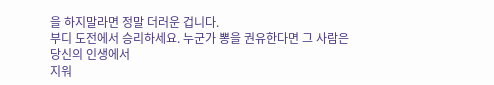을 하지말라면 정말 더러운 겁니다.
부디 도전에서 승리하세요. 누군가 뽕을 권유한다면 그 사람은 당신의 인생에서
지워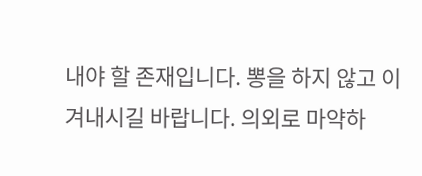내야 할 존재입니다. 뽕을 하지 않고 이겨내시길 바랍니다. 의외로 마약하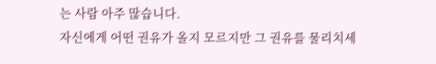는 사람 아주 많습니다.
자신에게 어떤 권유가 올지 모르지만 그 권유를 물리치세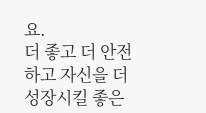요.
더 좋고 더 안전하고 자신을 더 성장시킬 좋은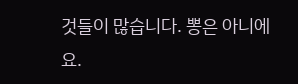것들이 많습니다. 뽕은 아니에요.